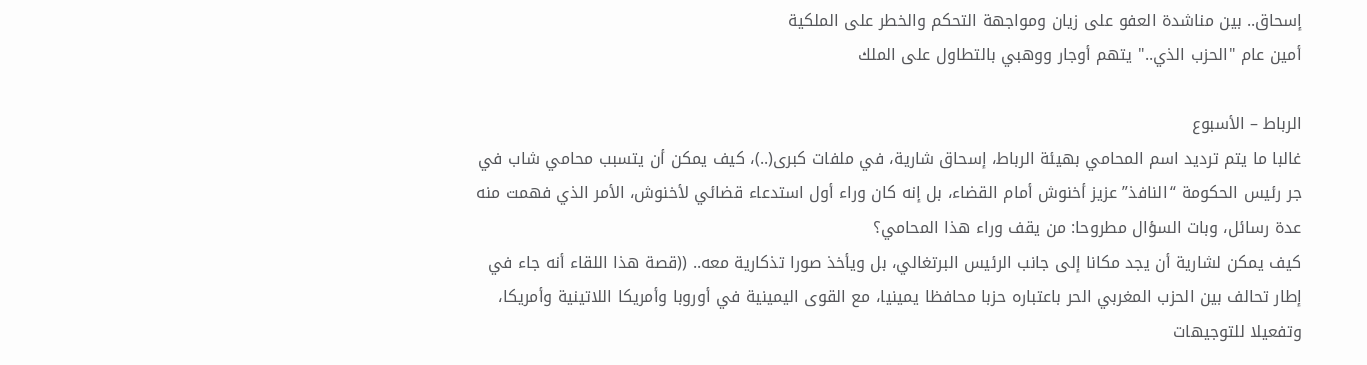إسحاق.. بين مناشدة العفو على زيان ومواجهة التحكم والخطر على الملكية
أمين عام "الحزب الذي.." يتهم أوجار ووهبي بالتطاول على الملك

الرباط – الأسبوع
غالبا ما يتم ترديد اسم المحامي بهيئة الرباط، إسحاق شارية، في ملفات كبرى(..)، كيف يمكن أن يتسبب محامي شاب في جر رئيس الحكومة “النافذ” عزيز أخنوش أمام القضاء، بل إنه كان وراء أول استدعاء قضائي لأخنوش، الأمر الذي فهمت منه عدة رسائل، وبات السؤال مطروحا: من يقف وراء هذا المحامي؟
كيف يمكن لشارية أن يجد مكانا إلى جانب الرئيس البرتغالي، بل ويأخذ صورا تذكارية معه.. ((قصة هذا اللقاء أنه جاء في إطار تحالف بين الحزب المغربي الحر باعتباره حزبا محافظا يمينيا، مع القوى اليمينية في أوروبا وأمريكا اللاتينية وأمريكا، وتفعيلا للتوجيهات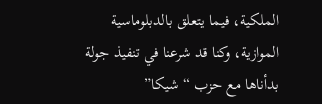الملكية، فيما يتعلق بالدبلوماسية الموازية، وكنا قد شرعنا في تنفيذ جولة بدأناها مع حزب “شيكا”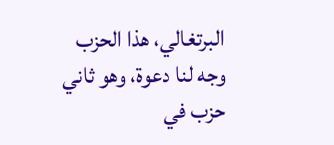البرتغالي، هذا الحزب وجه لنا دعوة، وهو ثاني حزب في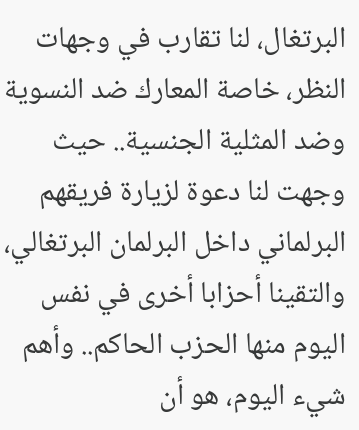البرتغال، لنا تقارب في وجهات النظر، خاصة المعارك ضد النسوية وضد المثلية الجنسية.. حيث وجهت لنا دعوة لزيارة فريقهم البرلماني داخل البرلمان البرتغالي، والتقينا أحزابا أخرى في نفس اليوم منها الحزب الحاكم.. وأهم شيء اليوم، هو أن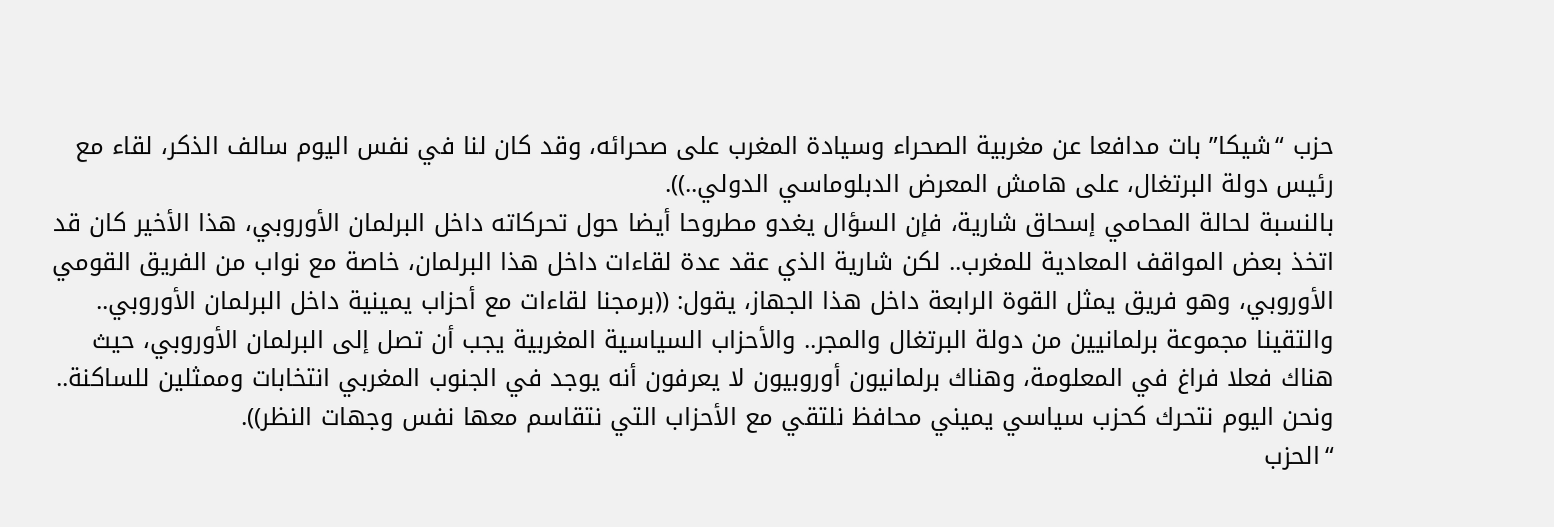حزب “شيكا” بات مدافعا عن مغربية الصحراء وسيادة المغرب على صحرائه، وقد كان لنا في نفس اليوم سالف الذكر، لقاء مع رئيس دولة البرتغال، على هامش المعرض الدبلوماسي الدولي..)).
بالنسبة لحالة المحامي إسحاق شارية، فإن السؤال يغدو مطروحا أيضا حول تحركاته داخل البرلمان الأوروبي، هذا الأخير كان قد اتخذ بعض المواقف المعادية للمغرب.. لكن شارية الذي عقد عدة لقاءات داخل هذا البرلمان، خاصة مع نواب من الفريق القومي الأوروبي، وهو فريق يمثل القوة الرابعة داخل هذا الجهاز، يقول: ((برمجنا لقاءات مع أحزاب يمينية داخل البرلمان الأوروبي.. والتقينا مجموعة برلمانيين من دولة البرتغال والمجر.. والأحزاب السياسية المغربية يجب أن تصل إلى البرلمان الأوروبي، حيث هناك فعلا فراغ في المعلومة، وهناك برلمانيون أوروبيون لا يعرفون أنه يوجد في الجنوب المغربي انتخابات وممثلين للساكنة.. ونحن اليوم نتحرك كحزب سياسي يميني محافظ نلتقي مع الأحزاب التي نتقاسم معها نفس وجهات النظر)).
“الحزب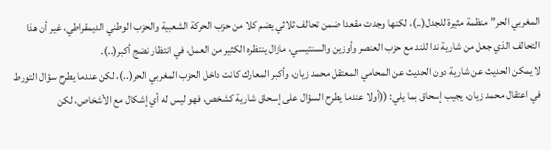المغربي الحر” منظمة مثيرة للجدل(..)، لكنها وجدت مقعدا ضمن تحالف ثلاثي يضم كلا من حزب الحركة الشعبية والحزب الوطني الديمقراطي، غير أن هذا التحالف الذي جعل من شارية ندا للند مع حزب العنصر وأوزين والسنتيسي، مازال ينتظره الكثير من العمل، في انتظار نضج أكبر(..).
لا يمكن الحديث عن شارية دون الحديث عن المحامي المعتقل محمد زيان، وأكبر المعارك كانت داخل الحزب المغربي الحر(..)، لكن عندما يطرح سؤال التورط في اعتقال محمد زيان، يجيب إسحاق بما يلي: ((أولا عندما يطرح السؤال على إسحاق شارية كشخص، فهو ليس له أي إشكال مع الأشخاص، لكن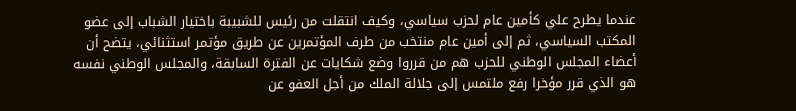عندما يطرح علي كأمين عام لحزب سياسي، وكيف انتقلت من رئيس للشبيبة باختيار الشباب إلى عضو المكتب السياسي، ثم إلى أمين عام منتخب من طرف المؤتمرين عن طريق مؤتمر استثنائي، يتضح أن أعضاء المجلس الوطني للحزب هم من قرروا وضع شكايات عن الفترة السابقة، والمجلس الوطني نفسه هو الذي قرر مؤخرا رفع ملتمس إلى جلالة الملك من أجل العفو عن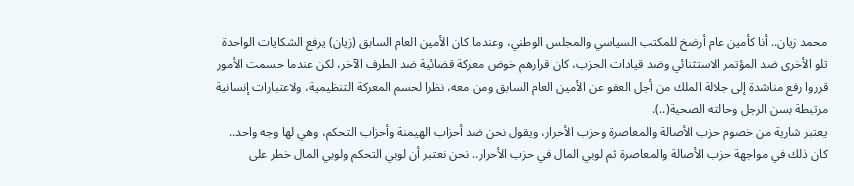محمد زيان.. أنا كأمين عام أرضخ للمكتب السياسي والمجلس الوطني، وعندما كان الأمين العام السابق (زيان) يرفع الشكايات الواحدة تلو الأخرى ضد المؤتمر الاستثنائي وضد قيادات الحزب، كان قرارهم خوض معركة قضائية ضد الطرف الآخر، لكن عندما حسمت الأمور قرروا رفع مناشدة إلى جلالة الملك من أجل العفو عن الأمين العام السابق ومن معه، نظرا لحسم المعركة التنظيمية، ولاعتبارات إنسانية مرتبطة بسن الرجل وحالته الصحية(..).
يعتبر شارية من خصوم حزب الأصالة والمعاصرة وحزب الأحرار، ويقول نحن ضد أحزاب الهيمنة وأحزاب التحكم، وهي لها وجه واحد.. كان ذلك في مواجهة حزب الأصالة والمعاصرة ثم لوبي المال في حزب الأحرار.. نحن نعتبر أن لوبي التحكم ولوبي المال خطر على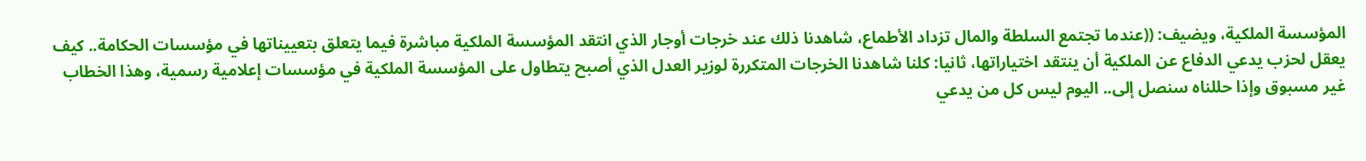المؤسسة الملكية، ويضيف: ((عندما تجتمع السلطة والمال تزداد الأطماع، شاهدنا ذلك عند خرجات أوجار الذي انتقد المؤسسة الملكية مباشرة فيما يتعلق بتعييناتها في مؤسسات الحكامة.. كيف يعقل لحزب يدعي الدفاع عن الملكية أن ينتقد اختياراتها، ثانيا: كلنا شاهدنا الخرجات المتكررة لوزير العدل الذي أصبح يتطاول على المؤسسة الملكية في مؤسسات إعلامية رسمية، وهذا الخطاب غير مسبوق وإذا حللناه سنصل إلى.. اليوم ليس كل من يدعي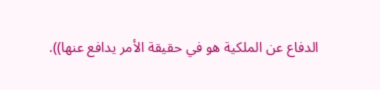الدفاع عن الملكية هو في حقيقة الأمر يدافع عنها)).